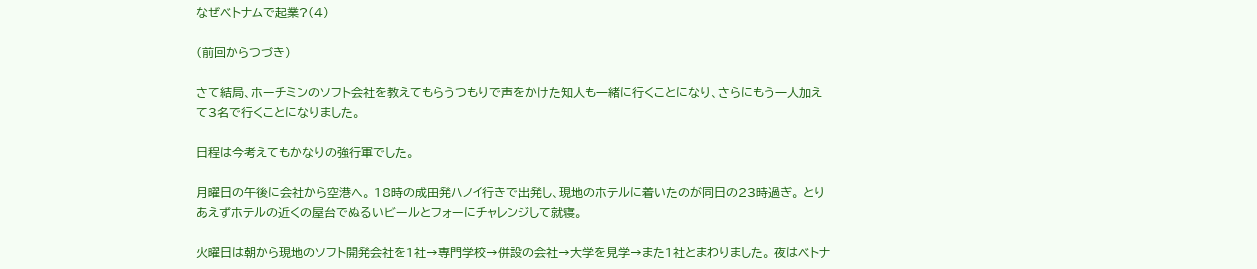なぜベトナムで起業?(4)

(前回からつづき)

さて結局、ホーチミンのソフト会社を教えてもらうつもりで声をかけた知人も一緒に行くことになり、さらにもう一人加えて3名で行くことになりました。

日程は今考えてもかなりの強行軍でした。

月曜日の午後に会社から空港へ。 18時の成田発ハノイ行きで出発し、現地のホテルに着いたのが同日の23時過ぎ。 とりあえずホテルの近くの屋台でぬるいビールとフォーにチャレンジして就寝。

火曜日は朝から現地のソフト開発会社を1社→専門学校→併設の会社→大学を見学→また1社とまわりました。 夜はベトナ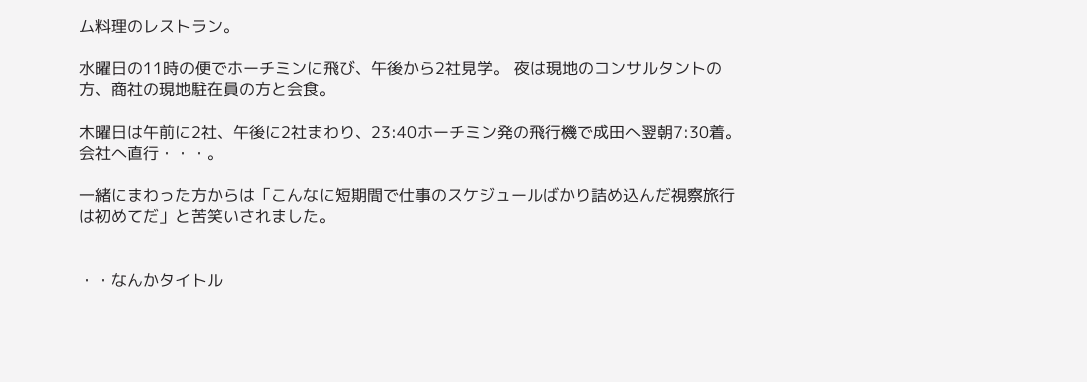ム料理のレストラン。

水曜日の11時の便でホーチミンに飛び、午後から2社見学。 夜は現地のコンサルタントの方、商社の現地駐在員の方と会食。

木曜日は午前に2社、午後に2社まわり、23:40ホーチミン発の飛行機で成田へ翌朝7:30着。 会社へ直行・・・。

一緒にまわった方からは「こんなに短期間で仕事のスケジュールばかり詰め込んだ視察旅行は初めてだ」と苦笑いされました。


・・なんかタイトル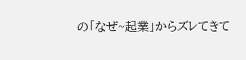の「なぜ~起業」からズレてきて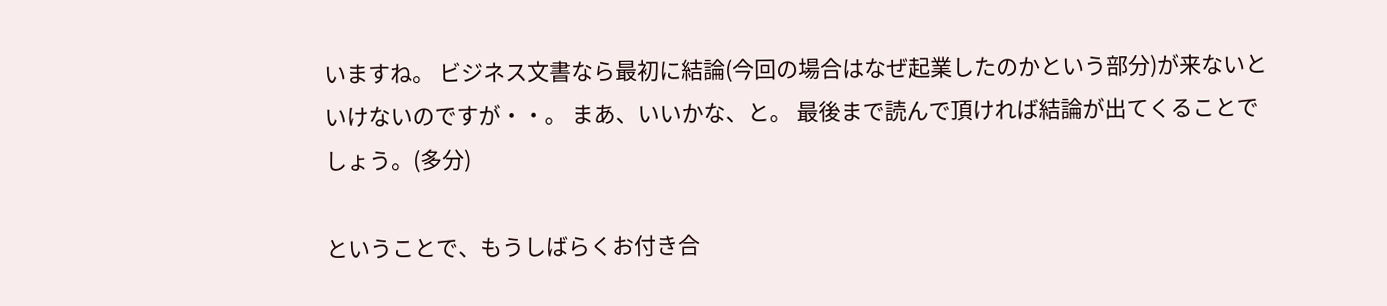いますね。 ビジネス文書なら最初に結論(今回の場合はなぜ起業したのかという部分)が来ないといけないのですが・・。 まあ、いいかな、と。 最後まで読んで頂ければ結論が出てくることでしょう。(多分)

ということで、もうしばらくお付き合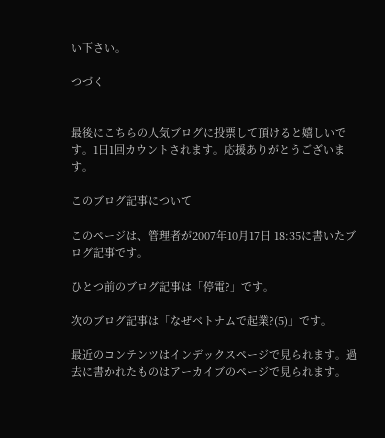い下さい。

つづく


最後にこちらの人気ブログに投票して頂けると嬉しいです。1日1回カウントされます。応援ありがとうございます。

このブログ記事について

このページは、管理者が2007年10月17日 18:35に書いたブログ記事です。

ひとつ前のブログ記事は「停電?」です。

次のブログ記事は「なぜベトナムで起業?(5)」です。

最近のコンテンツはインデックスページで見られます。過去に書かれたものはアーカイブのページで見られます。